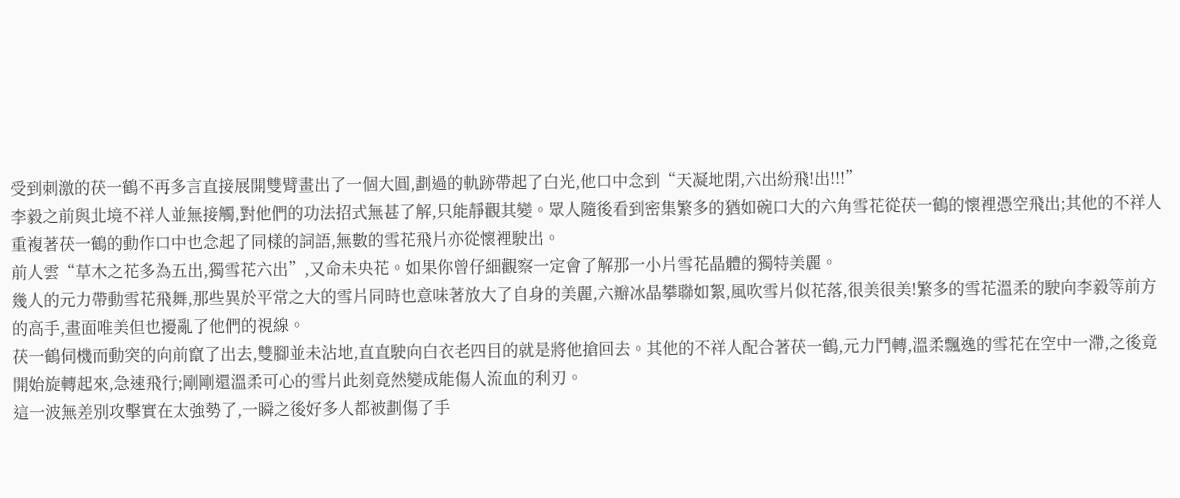受到刺激的茯一鶴不再多言直接展開雙臂畫出了一個大圓,劃過的軌跡帶起了白光,他口中念到“天凝地閉,六出紛飛!出!!!”
李毅之前與北境不祥人並無接觸,對他們的功法招式無甚了解,只能靜觀其變。眾人隨後看到密集繁多的猶如碗口大的六角雪花從茯一鶴的懷裡憑空飛出;其他的不祥人重複著茯一鶴的動作口中也念起了同樣的詞語,無數的雪花飛片亦從懷裡駛出。
前人雲“草木之花多為五出,獨雪花六出”,又命未央花。如果你曾仔細觀察一定會了解那一小片雪花晶體的獨特美麗。
幾人的元力帶動雪花飛舞,那些異於平常之大的雪片同時也意味著放大了自身的美麗,六瓣冰晶攀聯如絮,風吹雪片似花落,很美很美!繁多的雪花溫柔的駛向李毅等前方的高手,畫面唯美但也擾亂了他們的視線。
茯一鶴伺機而動突的向前竄了出去,雙腳並未沾地,直直駛向白衣老四目的就是將他搶回去。其他的不祥人配合著茯一鶴,元力鬥轉,溫柔飄逸的雪花在空中一滯,之後竟開始旋轉起來,急速飛行;剛剛還溫柔可心的雪片此刻竟然變成能傷人流血的利刃。
這一波無差別攻擊實在太強勢了,一瞬之後好多人都被劃傷了手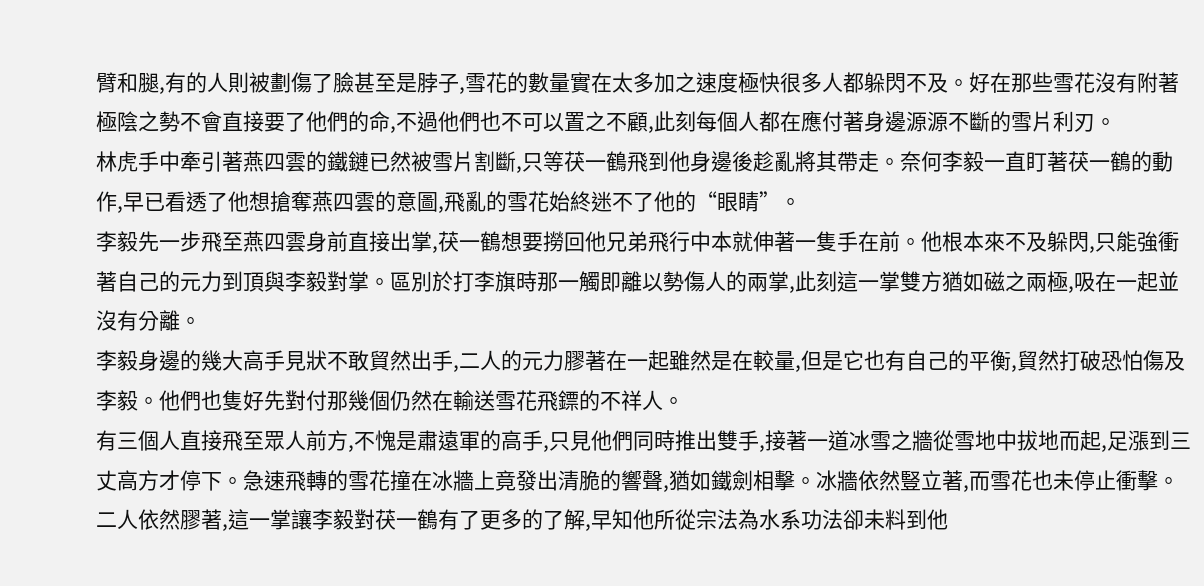臂和腿,有的人則被劃傷了臉甚至是脖子,雪花的數量實在太多加之速度極快很多人都躲閃不及。好在那些雪花沒有附著極陰之勢不會直接要了他們的命,不過他們也不可以置之不顧,此刻每個人都在應付著身邊源源不斷的雪片利刃。
林虎手中牽引著燕四雲的鐵鏈已然被雪片割斷,只等茯一鶴飛到他身邊後趁亂將其帶走。奈何李毅一直盯著茯一鶴的動作,早已看透了他想搶奪燕四雲的意圖,飛亂的雪花始終迷不了他的“眼睛”。
李毅先一步飛至燕四雲身前直接出掌,茯一鶴想要撈回他兄弟飛行中本就伸著一隻手在前。他根本來不及躲閃,只能強衝著自己的元力到頂與李毅對掌。區別於打李旗時那一觸即離以勢傷人的兩掌,此刻這一掌雙方猶如磁之兩極,吸在一起並沒有分離。
李毅身邊的幾大高手見狀不敢貿然出手,二人的元力膠著在一起雖然是在較量,但是它也有自己的平衡,貿然打破恐怕傷及李毅。他們也隻好先對付那幾個仍然在輸送雪花飛鏢的不祥人。
有三個人直接飛至眾人前方,不愧是肅遠軍的高手,只見他們同時推出雙手,接著一道冰雪之牆從雪地中拔地而起,足漲到三丈高方才停下。急速飛轉的雪花撞在冰牆上竟發出清脆的響聲,猶如鐵劍相擊。冰牆依然豎立著,而雪花也未停止衝擊。
二人依然膠著,這一掌讓李毅對茯一鶴有了更多的了解,早知他所從宗法為水系功法卻未料到他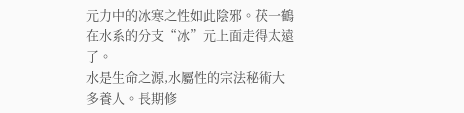元力中的冰寒之性如此陰邪。茯一鶴在水系的分支“冰”元上面走得太遠了。
水是生命之源,水屬性的宗法秘術大多養人。長期修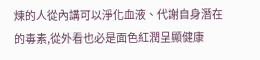煉的人從內講可以淨化血液、代謝自身潛在的毒素,從外看也必是面色紅潤呈顯健康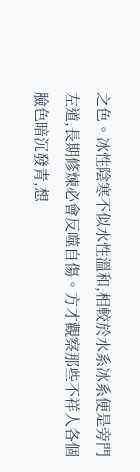之色。冰性陰寒不似水性溫和,相較於水系冰系便是旁門左道,長期修煉必會反噬自傷。方才觀察那些不祥人各個臉色暗沉發青,想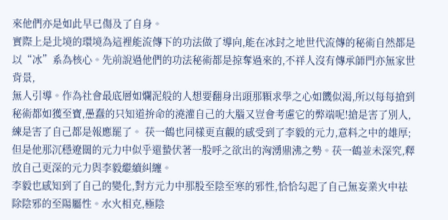來他們亦是如此早已傷及了自身。
實際上是北境的環境為這裡能流傳下的功法做了導向,能在冰封之地世代流傳的秘術自然都是以“冰”系為核心。先前說過他們的功法秘術都是掠奪過來的,不祥人沒有傳承師門亦無家世背景,
無人引導。作為社會最底層如爛泥般的人想要翻身出頭那顆求學之心如饑似渴,所以每每搶到秘術都如獲至寶,愚蠢的只知道拚命的澆灌自己的大腦又豈會考慮它的弊端呢!搶是害了別人,練是害了自己都是報應罷了。 茯一鶴也同樣更直觀的感受到了李毅的元力,意料之中的雄厚;但是他那沉穩遼闊的元力中似乎還蟄伏著一股呼之欲出的洶湧鼎沸之勢。茯一鶴並未深究,釋放自己更深的元力與李毅繼續糾纏。
李毅也感知到了自己的變化,對方元力中那股至陰至寒的邪性,恰恰勾起了自己無妄業火中祛除陰邪的至陽屬性。水火相克,極陰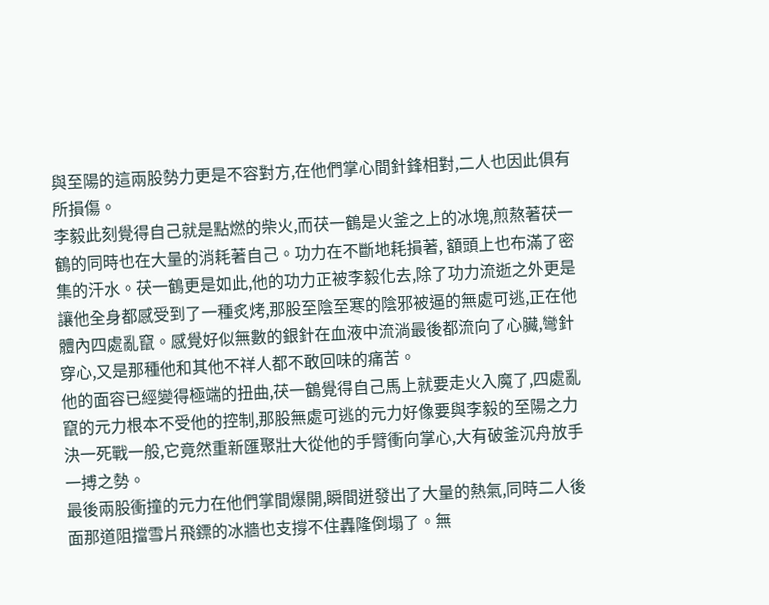與至陽的這兩股勢力更是不容對方,在他們掌心間針鋒相對,二人也因此俱有所損傷。
李毅此刻覺得自己就是點燃的柴火,而茯一鶴是火釜之上的冰塊,煎熬著茯一鶴的同時也在大量的消耗著自己。功力在不斷地耗損著, 額頭上也布滿了密集的汗水。茯一鶴更是如此,他的功力正被李毅化去,除了功力流逝之外更是讓他全身都感受到了一種炙烤,那股至陰至寒的陰邪被逼的無處可逃,正在他體內四處亂竄。感覺好似無數的銀針在血液中流淌最後都流向了心臟,彎針穿心,又是那種他和其他不祥人都不敢回味的痛苦。
他的面容已經變得極端的扭曲,茯一鶴覺得自己馬上就要走火入魔了,四處亂竄的元力根本不受他的控制,那股無處可逃的元力好像要與李毅的至陽之力決一死戰一般,它竟然重新匯聚壯大從他的手臂衝向掌心,大有破釜沉舟放手一搏之勢。
最後兩股衝撞的元力在他們掌間爆開,瞬間迸發出了大量的熱氣,同時二人後面那道阻擋雪片飛鏢的冰牆也支撐不住轟隆倒塌了。無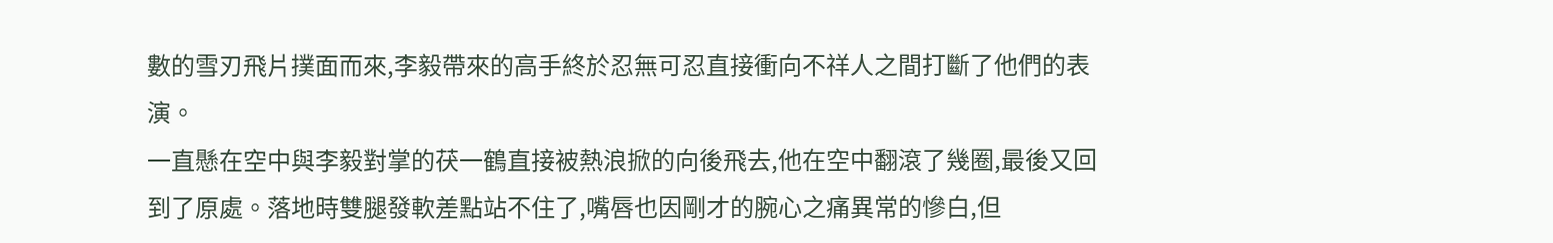數的雪刃飛片撲面而來,李毅帶來的高手終於忍無可忍直接衝向不祥人之間打斷了他們的表演。
一直懸在空中與李毅對掌的茯一鶴直接被熱浪掀的向後飛去,他在空中翻滾了幾圈,最後又回到了原處。落地時雙腿發軟差點站不住了,嘴唇也因剛才的腕心之痛異常的慘白,但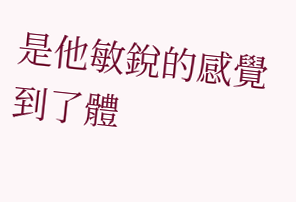是他敏銳的感覺到了體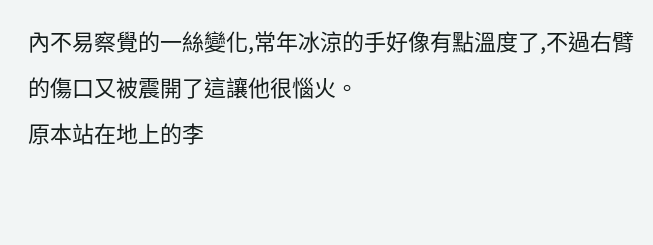內不易察覺的一絲變化,常年冰涼的手好像有點溫度了,不過右臂的傷口又被震開了這讓他很惱火。
原本站在地上的李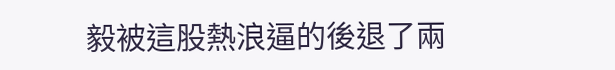毅被這股熱浪逼的後退了兩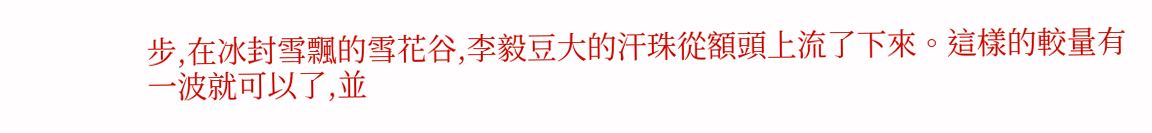步,在冰封雪飄的雪花谷,李毅豆大的汗珠從額頭上流了下來。這樣的較量有一波就可以了,並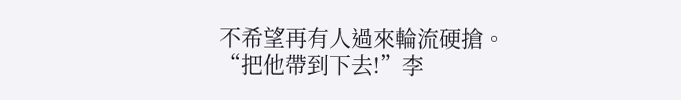不希望再有人過來輪流硬搶。
“把他帶到下去!”李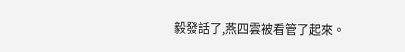毅發話了,燕四雲被看管了起來。